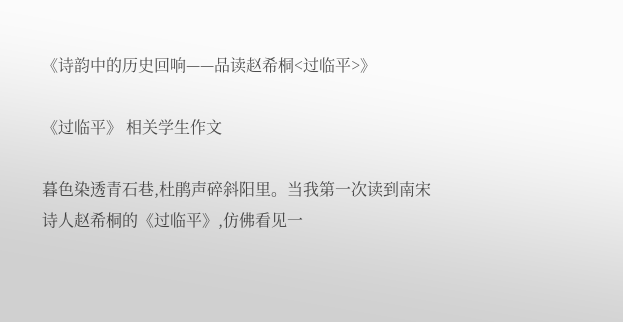《诗韵中的历史回响——品读赵希桐<过临平>》

《过临平》 相关学生作文

暮色染透青石巷,杜鹃声碎斜阳里。当我第一次读到南宋诗人赵希桐的《过临平》,仿佛看见一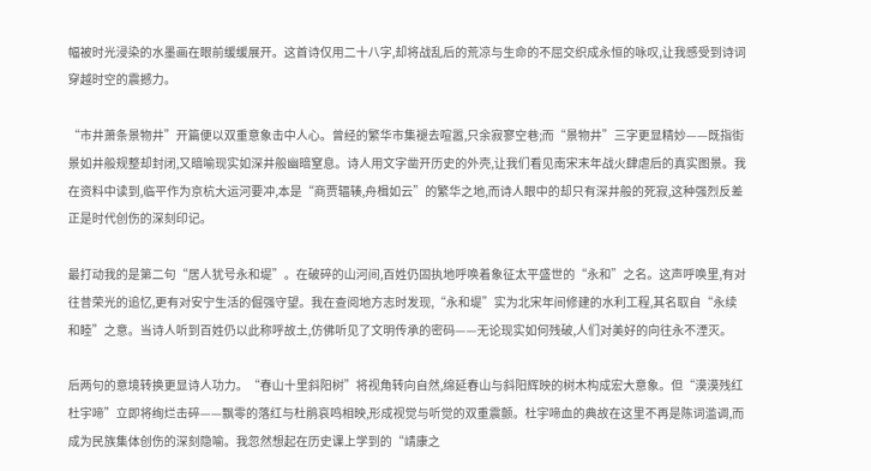幅被时光浸染的水墨画在眼前缓缓展开。这首诗仅用二十八字,却将战乱后的荒凉与生命的不屈交织成永恒的咏叹,让我感受到诗词穿越时空的震撼力。

“市井萧条景物井”开篇便以双重意象击中人心。曾经的繁华市集褪去喧嚣,只余寂寥空巷;而“景物井”三字更显精妙——既指街景如井般规整却封闭,又暗喻现实如深井般幽暗窒息。诗人用文字凿开历史的外壳,让我们看见南宋末年战火肆虐后的真实图景。我在资料中读到,临平作为京杭大运河要冲,本是“商贾辐辏,舟楫如云”的繁华之地,而诗人眼中的却只有深井般的死寂,这种强烈反差正是时代创伤的深刻印记。

最打动我的是第二句“居人犹号永和堤”。在破碎的山河间,百姓仍固执地呼唤着象征太平盛世的“永和”之名。这声呼唤里,有对往昔荣光的追忆,更有对安宁生活的倔强守望。我在查阅地方志时发现,“永和堤”实为北宋年间修建的水利工程,其名取自“永续和睦”之意。当诗人听到百姓仍以此称呼故土,仿佛听见了文明传承的密码——无论现实如何残破,人们对美好的向往永不湮灭。

后两句的意境转换更显诗人功力。“春山十里斜阳树”将视角转向自然,绵延春山与斜阳辉映的树木构成宏大意象。但“漠漠残红杜宇啼”立即将绚烂击碎——飘零的落红与杜鹃哀鸣相映,形成视觉与听觉的双重震颤。杜宇啼血的典故在这里不再是陈词滥调,而成为民族集体创伤的深刻隐喻。我忽然想起在历史课上学到的“靖康之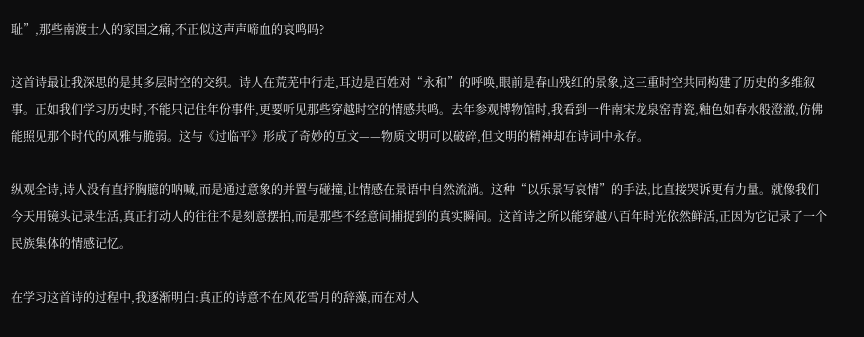耻”,那些南渡士人的家国之痛,不正似这声声啼血的哀鸣吗?

这首诗最让我深思的是其多层时空的交织。诗人在荒芜中行走,耳边是百姓对“永和”的呼唤,眼前是春山残红的景象,这三重时空共同构建了历史的多维叙事。正如我们学习历史时,不能只记住年份事件,更要听见那些穿越时空的情感共鸣。去年参观博物馆时,我看到一件南宋龙泉窑青瓷,釉色如春水般澄澈,仿佛能照见那个时代的风雅与脆弱。这与《过临平》形成了奇妙的互文——物质文明可以破碎,但文明的精神却在诗词中永存。

纵观全诗,诗人没有直抒胸臆的呐喊,而是通过意象的并置与碰撞,让情感在景语中自然流淌。这种“以乐景写哀情”的手法,比直接哭诉更有力量。就像我们今天用镜头记录生活,真正打动人的往往不是刻意摆拍,而是那些不经意间捕捉到的真实瞬间。这首诗之所以能穿越八百年时光依然鲜活,正因为它记录了一个民族集体的情感记忆。

在学习这首诗的过程中,我逐渐明白:真正的诗意不在风花雪月的辞藻,而在对人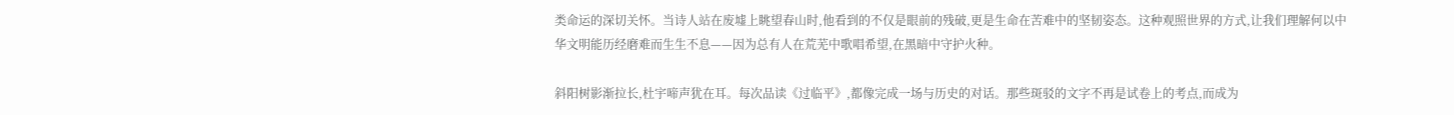类命运的深切关怀。当诗人站在废墟上眺望春山时,他看到的不仅是眼前的残破,更是生命在苦难中的坚韧姿态。这种观照世界的方式,让我们理解何以中华文明能历经磨难而生生不息——因为总有人在荒芜中歌唱希望,在黑暗中守护火种。

斜阳树影渐拉长,杜宇啼声犹在耳。每次品读《过临平》,都像完成一场与历史的对话。那些斑驳的文字不再是试卷上的考点,而成为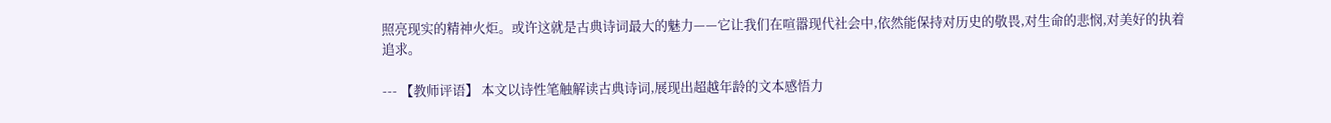照亮现实的精神火炬。或许这就是古典诗词最大的魅力——它让我们在喧嚣现代社会中,依然能保持对历史的敬畏,对生命的悲悯,对美好的执着追求。

--- 【教师评语】 本文以诗性笔触解读古典诗词,展现出超越年龄的文本感悟力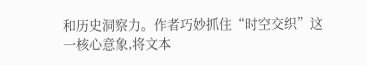和历史洞察力。作者巧妙抓住“时空交织”这一核心意象,将文本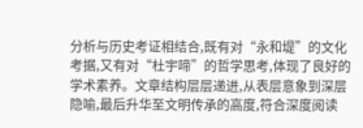分析与历史考证相结合,既有对“永和堤”的文化考据,又有对“杜宇啼”的哲学思考,体现了良好的学术素养。文章结构层层递进,从表层意象到深层隐喻,最后升华至文明传承的高度,符合深度阅读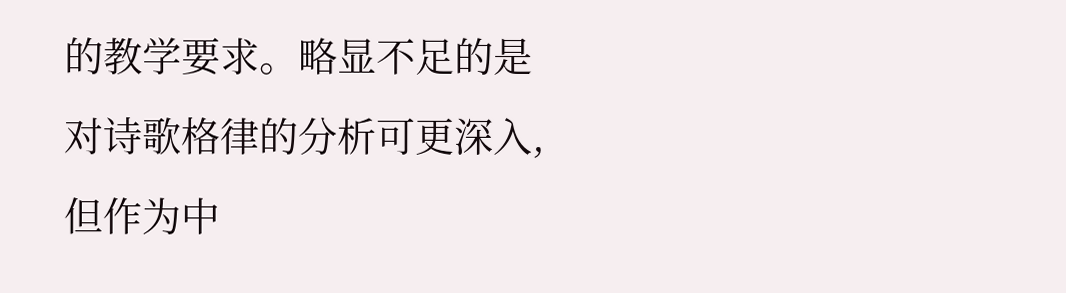的教学要求。略显不足的是对诗歌格律的分析可更深入,但作为中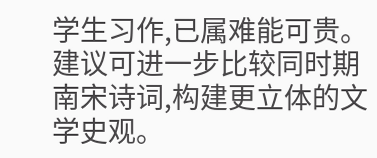学生习作,已属难能可贵。建议可进一步比较同时期南宋诗词,构建更立体的文学史观。